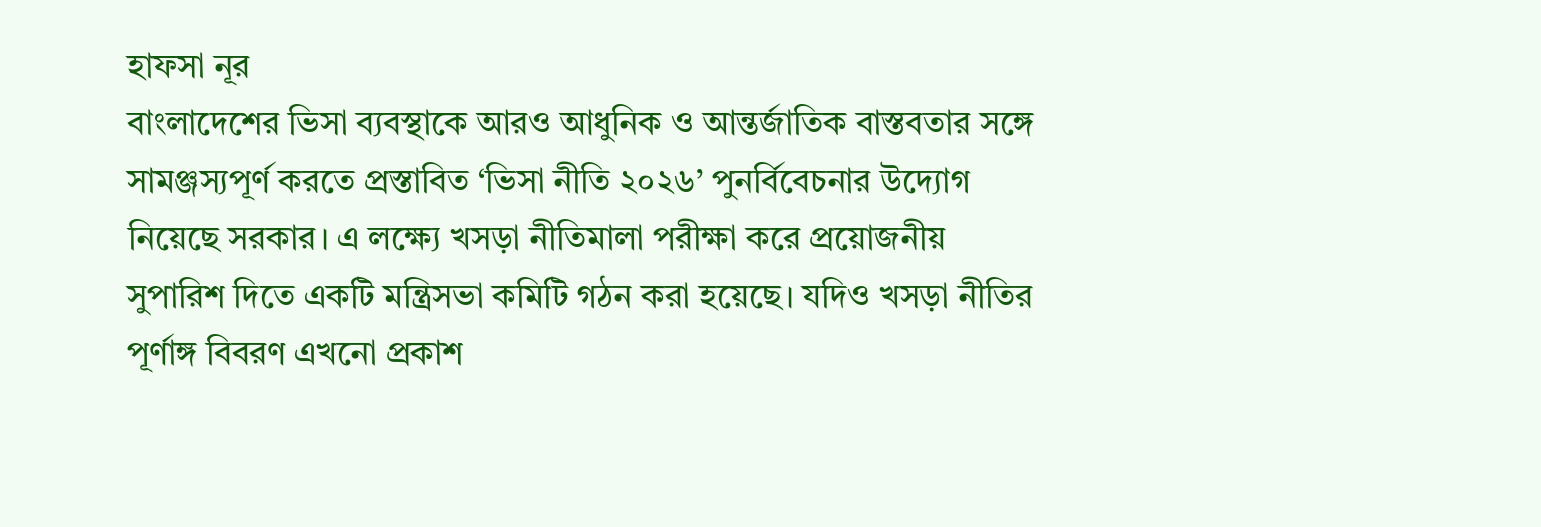হাফসা নূর
বাংলাদেশের ভিসা ব্যবস্থাকে আরও আধুনিক ও আন্তর্জাতিক বাস্তবতার সঙ্গে সামঞ্জস্যপূর্ণ করতে প্রস্তাবিত ‘ভিসা নীতি ২০২৬’ পুনর্বিবেচনার উদ্যোগ নিয়েছে সরকার। এ লক্ষ্যে খসড়া নীতিমালা পরীক্ষা করে প্রয়োজনীয় সুপারিশ দিতে একটি মন্ত্রিসভা কমিটি গঠন করা হয়েছে। যদিও খসড়া নীতির পূর্ণাঙ্গ বিবরণ এখনো প্রকাশ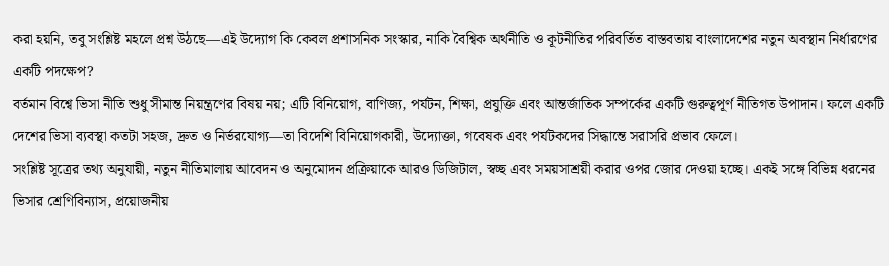করা হয়নি, তবু সংশ্লিষ্ট মহলে প্রশ্ন উঠছে—এই উদ্যোগ কি কেবল প্রশাসনিক সংস্কার, নাকি বৈশ্বিক অর্থনীতি ও কূটনীতির পরিবর্তিত বাস্তবতায় বাংলাদেশের নতুন অবস্থান নির্ধারণের একটি পদক্ষেপ?
বর্তমান বিশ্বে ভিসা নীতি শুধু সীমান্ত নিয়ন্ত্রণের বিষয় নয়; এটি বিনিয়োগ, বাণিজ্য, পর্যটন, শিক্ষা, প্রযুক্তি এবং আন্তর্জাতিক সম্পর্কের একটি গুরুত্বপূর্ণ নীতিগত উপাদান। ফলে একটি দেশের ভিসা ব্যবস্থা কতটা সহজ, দ্রুত ও নির্ভরযোগ্য—তা বিদেশি বিনিয়োগকারী, উদ্যোক্তা, গবেষক এবং পর্যটকদের সিদ্ধান্তে সরাসরি প্রভাব ফেলে।
সংশ্লিষ্ট সূত্রের তথ্য অনুযায়ী, নতুন নীতিমালায় আবেদন ও অনুমোদন প্রক্রিয়াকে আরও ডিজিটাল, স্বচ্ছ এবং সময়সাশ্রয়ী করার ওপর জোর দেওয়া হচ্ছে। একই সঙ্গে বিভিন্ন ধরনের ভিসার শ্রেণিবিন্যাস, প্রয়োজনীয়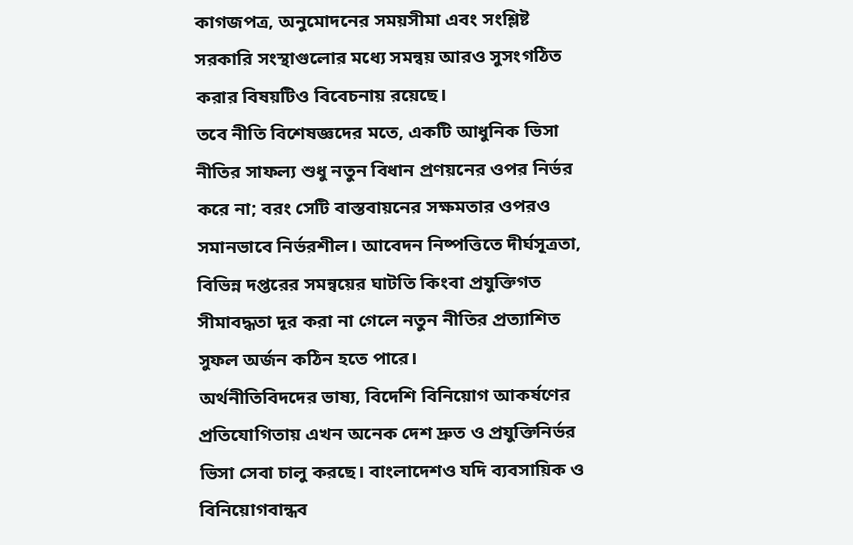কাগজপত্র, অনুমোদনের সময়সীমা এবং সংশ্লিষ্ট সরকারি সংস্থাগুলোর মধ্যে সমন্বয় আরও সুসংগঠিত করার বিষয়টিও বিবেচনায় রয়েছে।
তবে নীতি বিশেষজ্ঞদের মতে, একটি আধুনিক ভিসা নীতির সাফল্য শুধু নতুন বিধান প্রণয়নের ওপর নির্ভর করে না; বরং সেটি বাস্তবায়নের সক্ষমতার ওপরও সমানভাবে নির্ভরশীল। আবেদন নিষ্পত্তিতে দীর্ঘসূত্রতা, বিভিন্ন দপ্তরের সমন্বয়ের ঘাটতি কিংবা প্রযুক্তিগত সীমাবদ্ধতা দূর করা না গেলে নতুন নীতির প্রত্যাশিত সুফল অর্জন কঠিন হতে পারে।
অর্থনীতিবিদদের ভাষ্য, বিদেশি বিনিয়োগ আকর্ষণের প্রতিযোগিতায় এখন অনেক দেশ দ্রুত ও প্রযুক্তিনির্ভর ভিসা সেবা চালু করছে। বাংলাদেশও যদি ব্যবসায়িক ও বিনিয়োগবান্ধব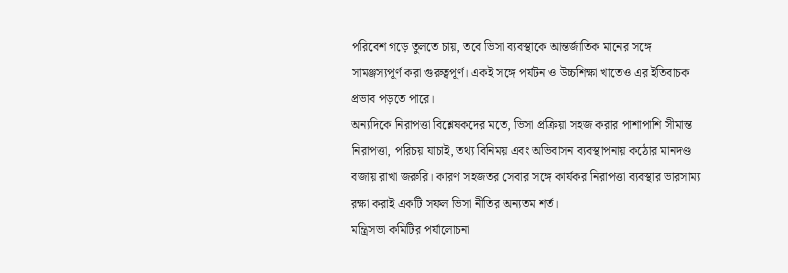পরিবেশ গড়ে তুলতে চায়, তবে ভিসা ব্যবস্থাকে আন্তর্জাতিক মানের সঙ্গে সামঞ্জস্যপূর্ণ করা গুরুত্বপূর্ণ। একই সঙ্গে পর্যটন ও উচ্চশিক্ষা খাতেও এর ইতিবাচক প্রভাব পড়তে পারে।
অন্যদিকে নিরাপত্তা বিশ্লেষকদের মতে, ভিসা প্রক্রিয়া সহজ করার পাশাপাশি সীমান্ত নিরাপত্তা, পরিচয় যাচাই, তথ্য বিনিময় এবং অভিবাসন ব্যবস্থাপনায় কঠোর মানদণ্ড বজায় রাখা জরুরি। কারণ সহজতর সেবার সঙ্গে কার্যকর নিরাপত্তা ব্যবস্থার ভারসাম্য রক্ষা করাই একটি সফল ভিসা নীতির অন্যতম শর্ত।
মন্ত্রিসভা কমিটির পর্যালোচনা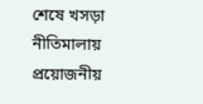শেষে খসড়া নীতিমালায় প্রয়োজনীয়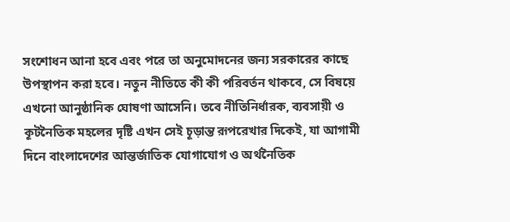সংশোধন আনা হবে এবং পরে তা অনুমোদনের জন্য সরকারের কাছে উপস্থাপন করা হবে। নতুন নীতিতে কী কী পরিবর্তন থাকবে, সে বিষয়ে এখনো আনুষ্ঠানিক ঘোষণা আসেনি। তবে নীতিনির্ধারক, ব্যবসায়ী ও কূটনৈতিক মহলের দৃষ্টি এখন সেই চূড়ান্ত রূপরেখার দিকেই, যা আগামী দিনে বাংলাদেশের আন্তর্জাতিক যোগাযোগ ও অর্থনৈতিক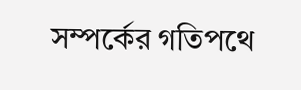সম্পর্কের গতিপথে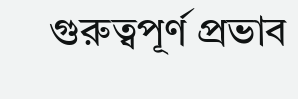গুরুত্বপূর্ণ প্রভাব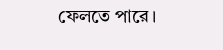ফেলতে পারে।